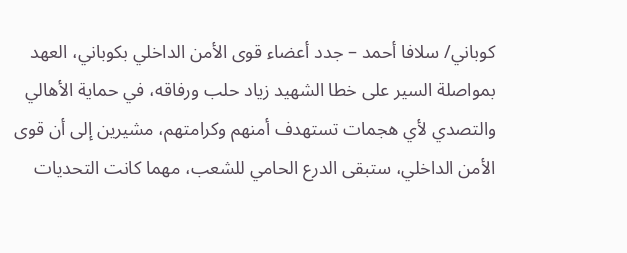كوباني/ سلافا أحمد – جدد أعضاء قوى الأمن الداخلي بكوباني، العهد بمواصلة السير على خطا الشهيد زياد حلب ورفاقه، في حماية الأهالي والتصدي لأي هجمات تستهدف أمنهم وكرامتهم، مشيرين إلى أن قوى الأمن الداخلي، ستبقى الدرع الحامي للشعب، مهما كانت التحديات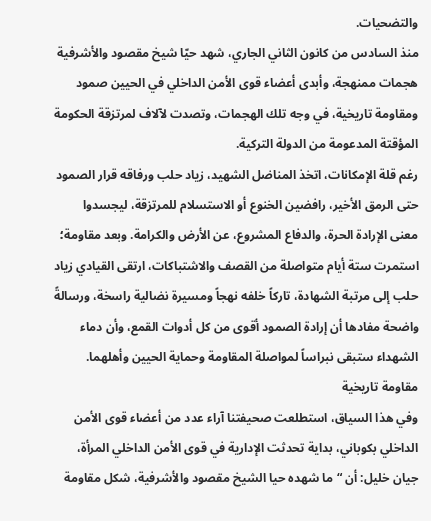والتضحيات.
منذ السادس من كانون الثاني الجاري، شهد حيّا شيخ مقصود والأشرفية هجمات ممنهجة، وأبدى أعضاء قوى الأمن الداخلي في الحيين صمود ومقاومة تاريخية، في وجه تلك الهجمات، وتصدت لآلاف لمرتزقة الحكومة المؤقتة المدعومة من الدولة التركية.
رغم قلة الإمكانات، اتخذ المناضل الشهيد، زياد حلب ورفاقه قرار الصمود حتى الرمق الأخير، رافضين الخنوع أو الاستسلام للمرتزقة، ليجسدوا معنى الإرادة الحرة، والدفاع المشروع، عن الأرض والكرامة. وبعد مقاومة؛ استمرت ستة أيام متواصلة من القصف والاشتباكات، ارتقى القيادي زياد حلب إلى مرتبة الشهادة، تاركاً خلفه نهجاً ومسيرة نضالية راسخة، ورسالةً واضحة مفادها أن إرادة الصمود أقوى من كل أدوات القمع، وأن دماء الشهداء ستبقى نبراساً لمواصلة المقاومة وحماية الحيين وأهلهما.
مقاومة تاريخية
وفي هذا السياق، استطلعت صحيفتنا آراء عدد من أعضاء قوى الأمن الداخلي بكوباني، بداية تحدثت الإدارية في قوى الأمن الداخلي المرأة، جيان خليل: أن “ما شهده حيا الشيخ مقصود والأشرفية، شكل مقاومة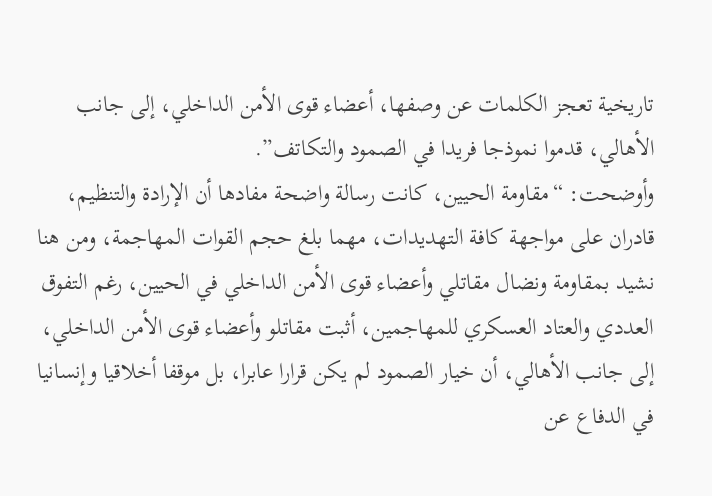تاريخية تعجز الكلمات عن وصفها، أعضاء قوى الأمن الداخلي، إلى جانب الأهالي، قدموا نموذجا فريدا في الصمود والتكاتف”.
وأوضحت: “مقاومة الحيين، كانت رسالة واضحة مفادها أن الإرادة والتنظيم، قادران على مواجهة كافة التهديدات، مهما بلغ حجم القوات المهاجمة، ومن هنا نشيد بمقاومة ونضال مقاتلي وأعضاء قوى الأمن الداخلي في الحيين، رغم التفوق العددي والعتاد العسكري للمهاجمين، أثبت مقاتلو وأعضاء قوى الأمن الداخلي، إلى جانب الأهالي، أن خيار الصمود لم يكن قرارا عابرا، بل موقفا أخلاقيا وإنسانيا في الدفاع عن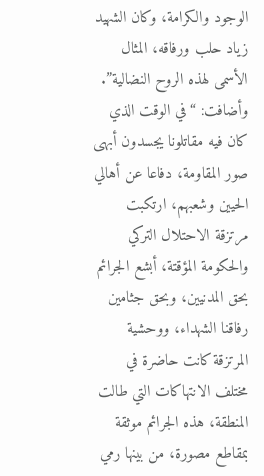الوجود والكرامة، وكان الشهيد زياد حلب ورفاقه، المثال الأسمى لهذه الروح النضالية”.
وأضافت: “في الوقت الذي كان فيه مقاتلونا يجسدون أبهى صور المقاومة، دفاعا عن أهالي الحيين وشعبهم، ارتكبت مرتزقة الاحتلال التركي والحكومة المؤقتة، أبشع الجرائم بحق المدنيين، وبحق جثامين رفاقنا الشهداء، ووحشية المرتزقة كانت حاضرة في مختلف الانتهاكات التي طالت المنطقة، هذه الجرائم موثقة بمقاطع مصورة، من بينها رمي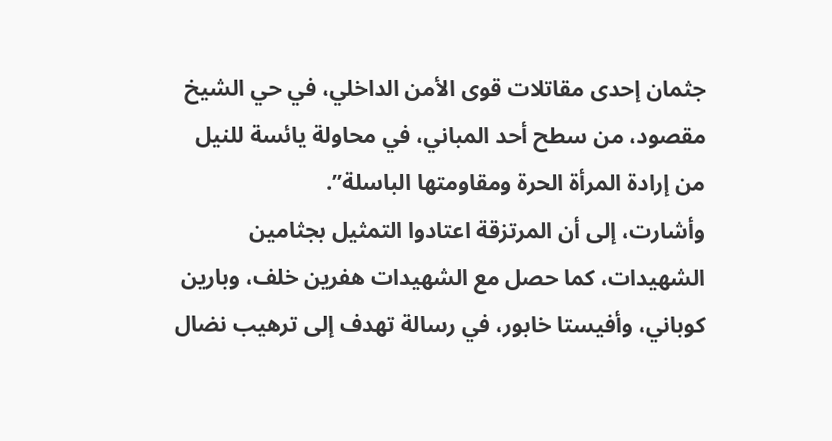جثمان إحدى مقاتلات قوى الأمن الداخلي، في حي الشيخ مقصود، من سطح أحد المباني، في محاولة يائسة للنيل من إرادة المرأة الحرة ومقاومتها الباسلة”.
وأشارت، إلى أن المرتزقة اعتادوا التمثيل بجثامين الشهيدات، كما حصل مع الشهيدات هفرين خلف، وبارين كوباني، وأفيستا خابور، في رسالة تهدف إلى ترهيب نضال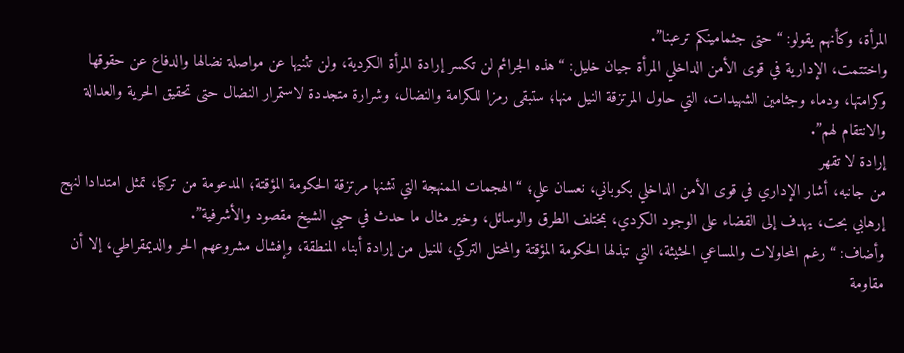المرأة، وكأنهم يقولو: “حتى جثمامينكم ترعبنا”.
واختتمت، الإدارية في قوى الأمن الداخلي المرأة جيان خليل: “هذه الجرائم لن تكسر إرادة المرأة الكردية، ولن تثنيها عن مواصلة نضالها والدفاع عن حقوقها وكرامتها، ودماء وجثامين الشهيدات، التي حاول المرتزقة النيل منها؛ ستبقى رمزا للكرامة والنضال، وشرارة متجددة لاستمرار النضال حتى تحقيق الحرية والعدالة والانتقام لهم”.
إرادة لا تقهر
من جانبه، أشار الإداري في قوى الأمن الداخلي بكوباني، نعسان علي؛ “الهجمات الممنهجة التي تشنها مرتزقة الحكومة المؤقتة؛ المدعومة من تركيا، تمثل امتدادا لنهج إرهابي بحت، يهدف إلى القضاء على الوجود الكردي، بمختلف الطرق والوسائل، وخير مثال ما حدث في حيي الشيخ مقصود والأشرفية”.
وأضاف: “رغم المحاولات والمساعي الحثيثة، التي تبذلها الحكومة المؤقتة والمحتل التركي، للنيل من إرادة أبناء المنطقة، وإفشال مشروعهم الحر والديمقراطي، إلا أن مقاومة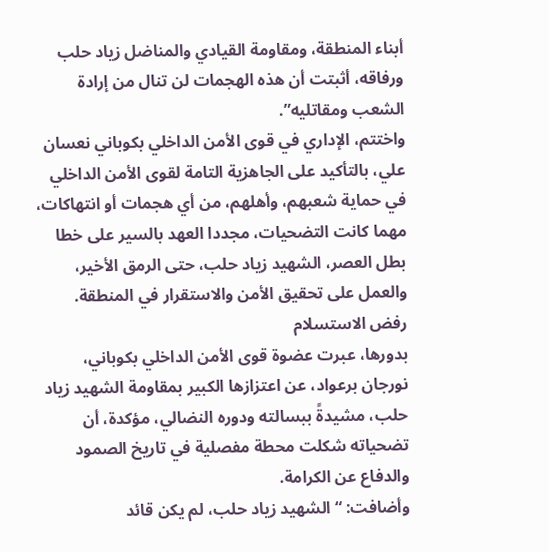أبناء المنطقة، ومقاومة القيادي والمناضل زياد حلب ورفاقه، أثبتت أن هذه الهجمات لن تنال من إرادة الشعب ومقاتليه”.
واختتم، الإداري في قوى الأمن الداخلي بكوباني نعسان علي، بالتأكيد على الجاهزية التامة لقوى الأمن الداخلي في حماية شعبهم، وأهلهم، من أي هجمات أو انتهاكات، مهما كانت التضحيات، مجددا العهد بالسير على خطا بطل العصر، الشهيد زياد حلب، حتى الرمق الأخير، والعمل على تحقيق الأمن والاستقرار في المنطقة.
رفض الاستسلام
بدورها، عبرت عضوة قوى الأمن الداخلي بكوباني، نورجان برعواد، عن اعتزازها الكبير بمقاومة الشهيد زياد حلب، مشيدةً ببسالته ودوره النضالي، مؤكدة، أن تضحياته شكلت محطة مفصلية في تاريخ الصمود والدفاع عن الكرامة.
وأضافت: “الشهيد زياد حلب، لم يكن قائد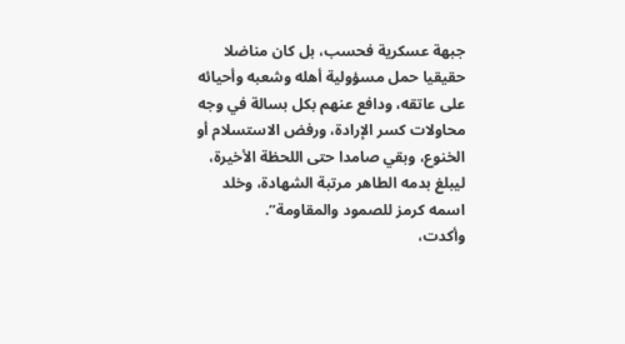جبهة عسكرية فحسب، بل كان مناضلا حقيقيا حمل مسؤولية أهله وشعبه وأحيائه على عاتقه، ودافع عنهم بكل بسالة في وجه محاولات كسر الإرادة، ورفض الاستسلام أو الخنوع، وبقي صامدا حتى اللحظة الأخيرة، ليبلغ بدمه الطاهر مرتبة الشهادة، وخلد اسمه كرمز للصمود والمقاومة”.
وأكدت،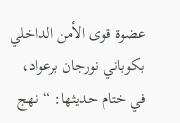عضوة قوى الأمن الداخلي بكوباني نورجان برعواد، في ختام حديثها: “نهج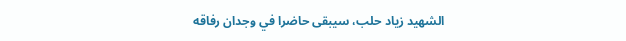الشهيد زياد حلب، سيبقى حاضرا في وجدان رفاقه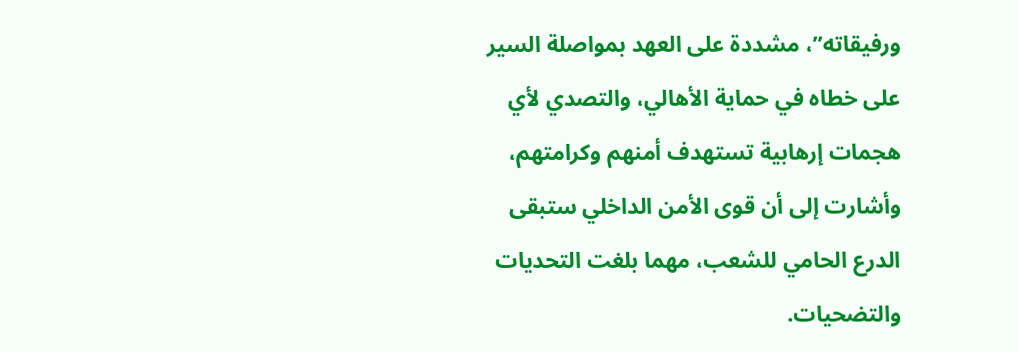ورفيقاته”، مشددة على العهد بمواصلة السير على خطاه في حماية الأهالي، والتصدي لأي هجمات إرهابية تستهدف أمنهم وكرامتهم، وأشارت إلى أن قوى الأمن الداخلي ستبقى الدرع الحامي للشعب، مهما بلغت التحديات والتضحيات.